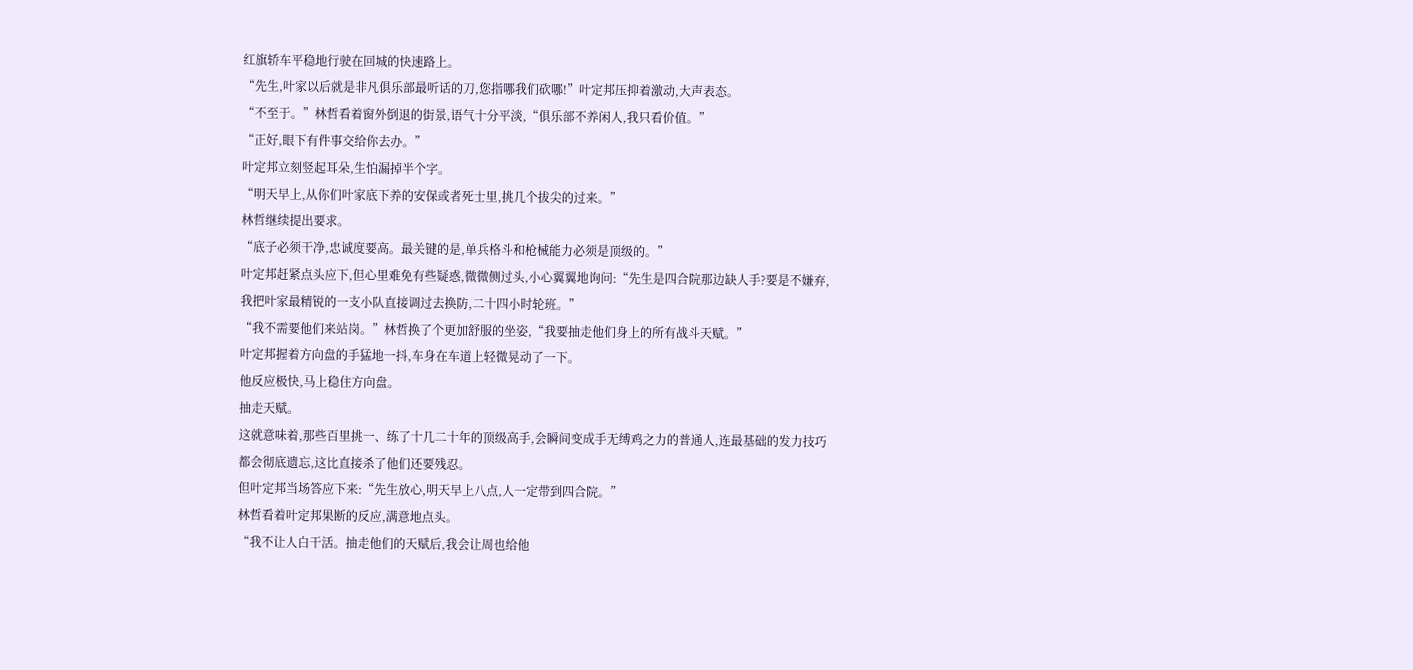红旗轿车平稳地行驶在回城的快速路上。
“先生,叶家以后就是非凡俱乐部最听话的刀,您指哪我们砍哪!”叶定邦压抑着激动,大声表态。
“不至于。”林哲看着窗外倒退的街景,语气十分平淡,“俱乐部不养闲人,我只看价值。”
“正好,眼下有件事交给你去办。”
叶定邦立刻竖起耳朵,生怕漏掉半个字。
“明天早上,从你们叶家底下养的安保或者死士里,挑几个拔尖的过来。”
林哲继续提出要求。
“底子必须干净,忠诚度要高。最关键的是,单兵格斗和枪械能力必须是顶级的。”
叶定邦赶紧点头应下,但心里难免有些疑惑,微微侧过头,小心翼翼地询问:“先生是四合院那边缺人手?要是不嫌弃,我把叶家最精锐的一支小队直接调过去换防,二十四小时轮班。”
“我不需要他们来站岗。”林哲换了个更加舒服的坐姿,“我要抽走他们身上的所有战斗天赋。”
叶定邦握着方向盘的手猛地一抖,车身在车道上轻微晃动了一下。
他反应极快,马上稳住方向盘。
抽走天赋。
这就意味着,那些百里挑一、练了十几二十年的顶级高手,会瞬间变成手无缚鸡之力的普通人,连最基础的发力技巧都会彻底遗忘,这比直接杀了他们还要残忍。
但叶定邦当场答应下来:“先生放心,明天早上八点,人一定带到四合院。”
林哲看着叶定邦果断的反应,满意地点头。
“我不让人白干活。抽走他们的天赋后,我会让周也给他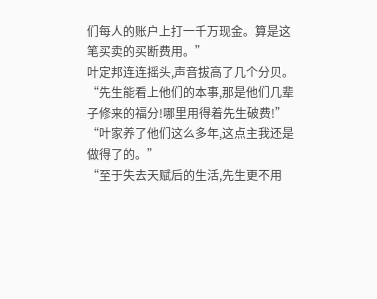们每人的账户上打一千万现金。算是这笔买卖的买断费用。”
叶定邦连连摇头,声音拔高了几个分贝。
“先生能看上他们的本事,那是他们几辈子修来的福分!哪里用得着先生破费!”
“叶家养了他们这么多年,这点主我还是做得了的。”
“至于失去天赋后的生活,先生更不用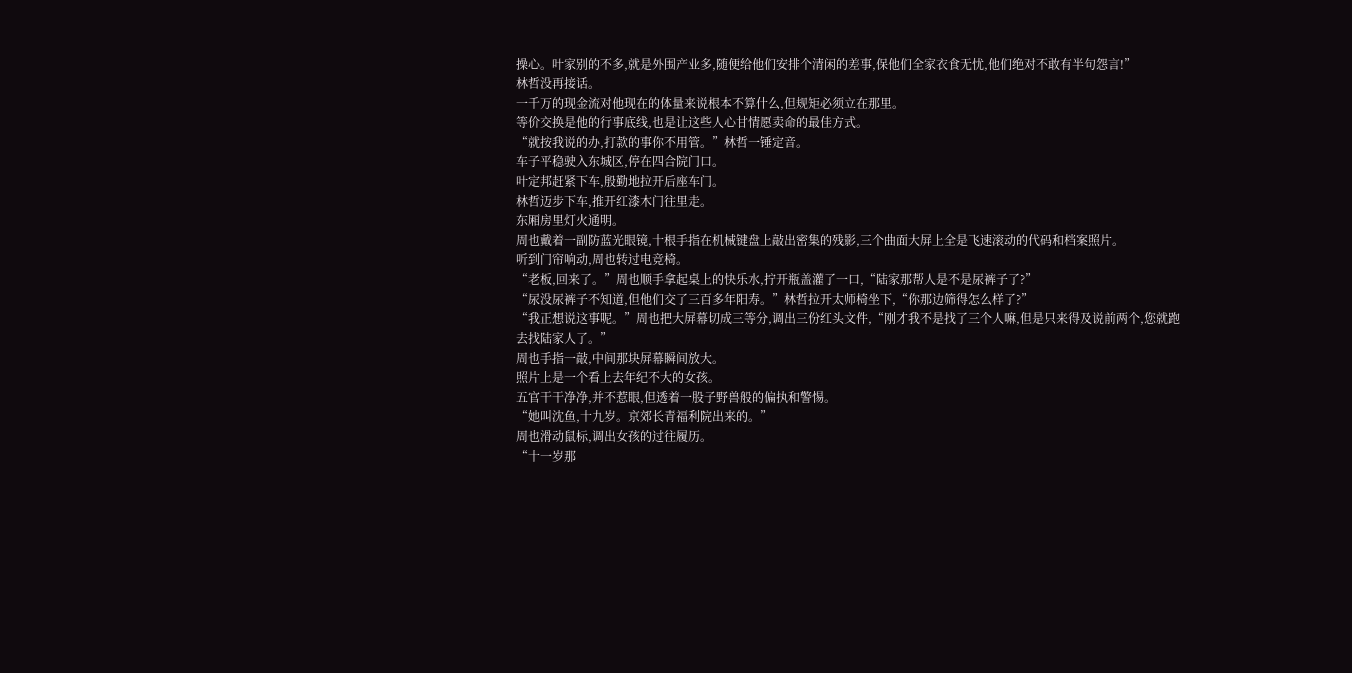操心。叶家别的不多,就是外围产业多,随便给他们安排个清闲的差事,保他们全家衣食无忧,他们绝对不敢有半句怨言!”
林哲没再接话。
一千万的现金流对他现在的体量来说根本不算什么,但规矩必须立在那里。
等价交换是他的行事底线,也是让这些人心甘情愿卖命的最佳方式。
“就按我说的办,打款的事你不用管。”林哲一锤定音。
车子平稳驶入东城区,停在四合院门口。
叶定邦赶紧下车,殷勤地拉开后座车门。
林哲迈步下车,推开红漆木门往里走。
东厢房里灯火通明。
周也戴着一副防蓝光眼镜,十根手指在机械键盘上敲出密集的残影,三个曲面大屏上全是飞速滚动的代码和档案照片。
听到门帘响动,周也转过电竞椅。
“老板,回来了。”周也顺手拿起桌上的快乐水,拧开瓶盖灌了一口,“陆家那帮人是不是尿裤子了?”
“尿没尿裤子不知道,但他们交了三百多年阳寿。”林哲拉开太师椅坐下,“你那边筛得怎么样了?”
“我正想说这事呢。”周也把大屏幕切成三等分,调出三份红头文件,“刚才我不是找了三个人嘛,但是只来得及说前两个,您就跑去找陆家人了。”
周也手指一敲,中间那块屏幕瞬间放大。
照片上是一个看上去年纪不大的女孩。
五官干干净净,并不惹眼,但透着一股子野兽般的偏执和警惕。
“她叫沈鱼,十九岁。京郊长青福利院出来的。”
周也滑动鼠标,调出女孩的过往履历。
“十一岁那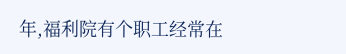年,福利院有个职工经常在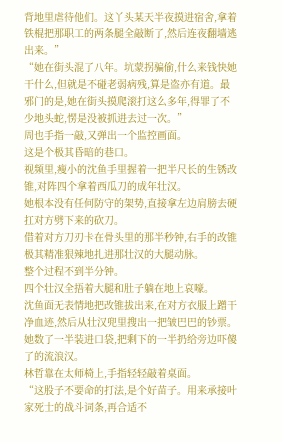背地里虐待他们。这丫头某天半夜摸进宿舍,拿着铁棍把那职工的两条腿全敲断了,然后连夜翻墙逃出来。”
“她在街头混了八年。坑蒙拐骗偷,什么来钱快她干什么,但就是不碰老弱病残,算是盗亦有道。最邪门的是,她在街头摸爬滚打这么多年,得罪了不少地头蛇,愣是没被抓进去过一次。”
周也手指一敲,又弹出一个监控画面。
这是个极其昏暗的巷口。
视频里,瘦小的沈鱼手里握着一把半尺长的生锈改锥,对阵四个拿着西瓜刀的成年壮汉。
她根本没有任何防守的架势,直接拿左边肩膀去硬扛对方劈下来的砍刀。
借着对方刀刃卡在骨头里的那半秒钟,右手的改锥极其精准狠辣地扎进那壮汉的大腿动脉。
整个过程不到半分钟。
四个壮汉全捂着大腿和肚子躺在地上哀嚎。
沈鱼面无表情地把改锥拔出来,在对方衣服上蹭干净血迹,然后从壮汉兜里搜出一把皱巴巴的钞票。
她数了一半装进口袋,把剩下的一半扔给旁边吓傻了的流浪汉。
林哲靠在太师椅上,手指轻轻敲着桌面。
“这股子不要命的打法,是个好苗子。用来承接叶家死士的战斗词条,再合适不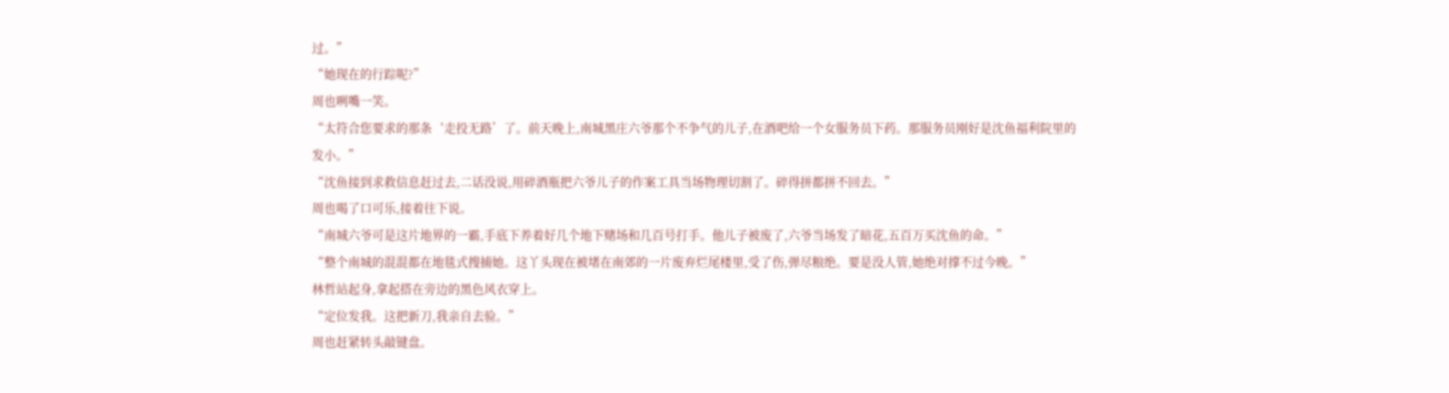过。”
“她现在的行踪呢?”
周也咧嘴一笑。
“太符合您要求的那条‘走投无路’了。前天晚上,南城黑庄六爷那个不争气的儿子,在酒吧给一个女服务员下药。那服务员刚好是沈鱼福利院里的发小。”
“沈鱼接到求救信息赶过去,二话没说,用碎酒瓶把六爷儿子的作案工具当场物理切割了。碎得拼都拼不回去。”
周也喝了口可乐,接着往下说。
“南城六爷可是这片地界的一霸,手底下养着好几个地下赌场和几百号打手。他儿子被废了,六爷当场发了暗花,五百万买沈鱼的命。”
“整个南城的混混都在地毯式搜捕她。这丫头现在被堵在南郊的一片废弃烂尾楼里,受了伤,弹尽粮绝。要是没人管,她绝对撑不过今晚。”
林哲站起身,拿起搭在旁边的黑色风衣穿上。
“定位发我。这把新刀,我亲自去验。”
周也赶紧转头敲键盘。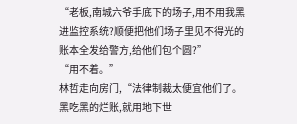“老板,南城六爷手底下的场子,用不用我黑进监控系统?顺便把他们场子里见不得光的账本全发给警方,给他们包个圆?”
“用不着。”
林哲走向房门,“法律制裁太便宜他们了。黑吃黑的烂账,就用地下世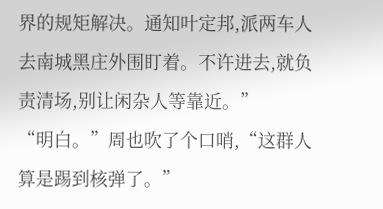界的规矩解决。通知叶定邦,派两车人去南城黑庄外围盯着。不许进去,就负责清场,别让闲杂人等靠近。”
“明白。”周也吹了个口哨,“这群人算是踢到核弹了。”